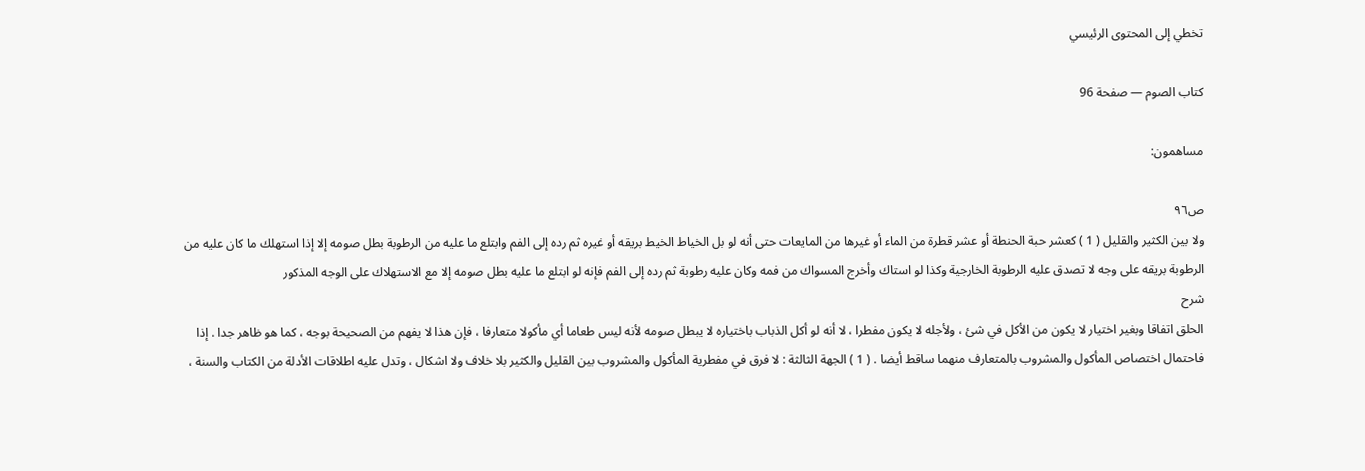تخطي إلى المحتوى الرئيسي

كتاب الصوم — صفحة 96

مساهمون:

ص٩٦
ولا بين الكثير والقليل ( 1 ) كعشر حبة الحنطة أو عشر قطرة من الماء أو غيرها من المايعات حتى أنه لو بل الخياط الخيط بريقه أو غيره ثم رده إلى الفم وابتلع ما عليه من الرطوبة بطل صومه إلا إذا استهلك ما كان عليه من الرطوبة بريقه على وجه لا تصدق عليه الرطوبة الخارجية وكذا لو استاك وأخرج المسواك من فمه وكان عليه رطوبة ثم رده إلى الفم فإنه لو ابتلع ما عليه بطل صومه إلا مع الاستهلاك على الوجه المذكور
شرح
الحلق اتفاقا وبغير اختيار لا يكون من الأكل في شئ ، ولأجله لا يكون مفطرا ، لا أنه لو أكل الذباب باختياره لا يبطل صومه لأنه ليس طعاما أي مأكولا متعارفا ، فإن هذا لا يفهم من الصحيحة بوجه ، كما هو ظاهر جدا . إذا فاحتمال اختصاص المأكول والمشروب بالمتعارف منهما ساقط أيضا . ( 1 ) الجهة الثالثة : لا فرق في مفطرية المأكول والمشروب بين القليل والكثير بلا خلاف ولا اشكال ، وتدل عليه اطلاقات الأدلة من الكتاب والسنة ،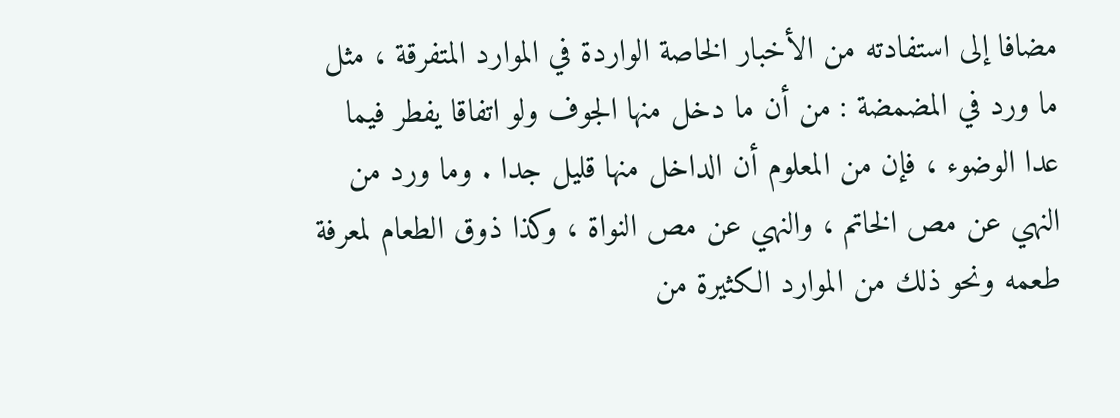مضافا إلى استفادته من الأخبار الخاصة الواردة في الموارد المتفرقة ، مثل ما ورد في المضمضة : من أن ما دخل منها الجوف ولو اتفاقا يفطر فيما عدا الوضوء ، فإن من المعلوم أن الداخل منها قليل جدا . وما ورد من النهي عن مص الخاتم ، والنهي عن مص النواة ، وكذا ذوق الطعام لمعرفة طعمه ونحو ذلك من الموارد الكثيرة من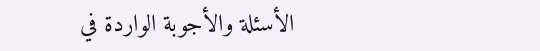الأسئلة والأجوبة الواردة في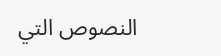النصوص التي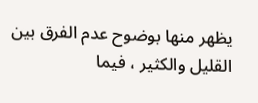يظهر منها بوضوح عدم الفرق بين القليل والكثير ، فيما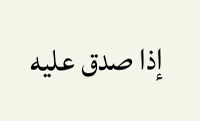إذا صدق عليه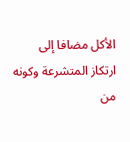الأكل مضافا إلى ارتكاز المتشرعة وكونه من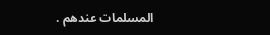المسلمات عندهم .